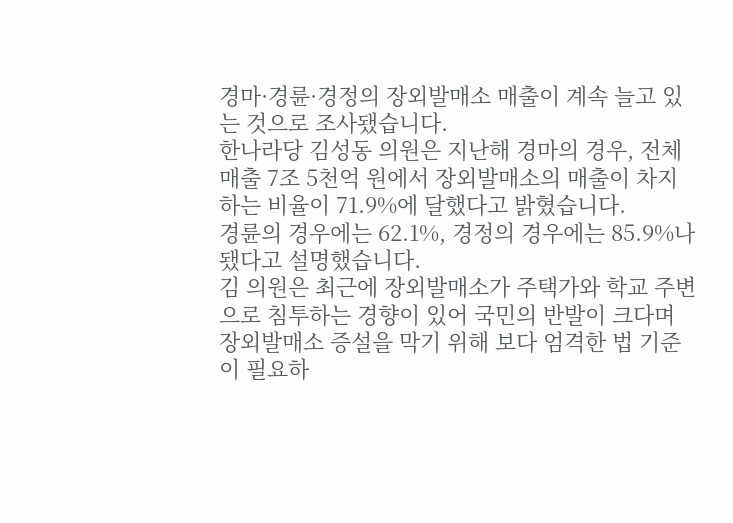경마·경륜·경정의 장외발매소 매출이 계속 늘고 있는 것으로 조사됐습니다.
한나라당 김성동 의원은 지난해 경마의 경우, 전체 매출 7조 5천억 원에서 장외발매소의 매출이 차지하는 비율이 71.9%에 달했다고 밝혔습니다.
경륜의 경우에는 62.1%, 경정의 경우에는 85.9%나 됐다고 설명했습니다.
김 의원은 최근에 장외발매소가 주택가와 학교 주변으로 침투하는 경향이 있어 국민의 반발이 크다며 장외발매소 증설을 막기 위해 보다 엄격한 법 기준이 필요하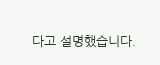다고 설명했습니다.